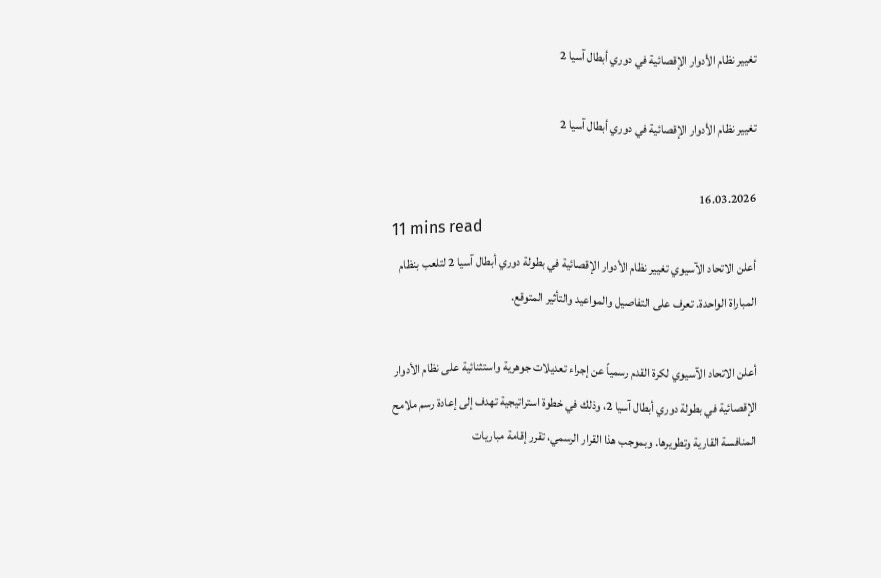تغيير نظام الأدوار الإقصائية في دوري أبطال آسيا 2

تغيير نظام الأدوار الإقصائية في دوري أبطال آسيا 2

16.03.2026
11 mins read
أعلن الاتحاد الآسيوي تغيير نظام الأدوار الإقصائية في بطولة دوري أبطال آسيا 2 لتلعب بنظام المباراة الواحدة. تعرف على التفاصيل والمواعيد والتأثير المتوقع.

أعلن الاتحاد الآسيوي لكرة القدم رسمياً عن إجراء تعديلات جوهرية واستثنائية على نظام الأدوار الإقصائية في بطولة دوري أبطال آسيا 2، وذلك في خطوة استراتيجية تهدف إلى إعادة رسم ملامح المنافسة القارية وتطويرها. وبموجب هذا القرار الرسمي، تقرر إقامة مباريات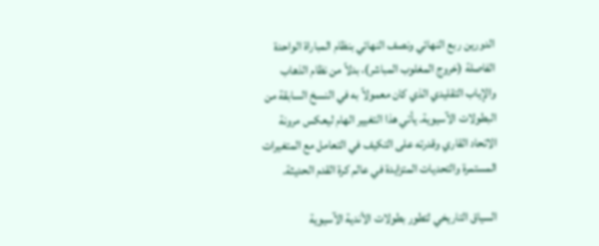الدورين ربع النهائي ونصف النهائي بنظام المباراة الواحدة الفاصلة (خروج المغلوب المباشر)، بدلاً من نظام الذهاب والإياب التقليدي الذي كان معمولاً به في النسخ السابقة من البطولات الآسيوية. يأتي هذا التغيير الهام ليعكس مرونة الاتحاد القاري وقدرته على التكيف في التعامل مع المتغيرات المستمرة والتحديات المتزايدة في عالم كرة القدم الحديثة.

السياق التاريخي لتطور بطولات الأندية الآسيوية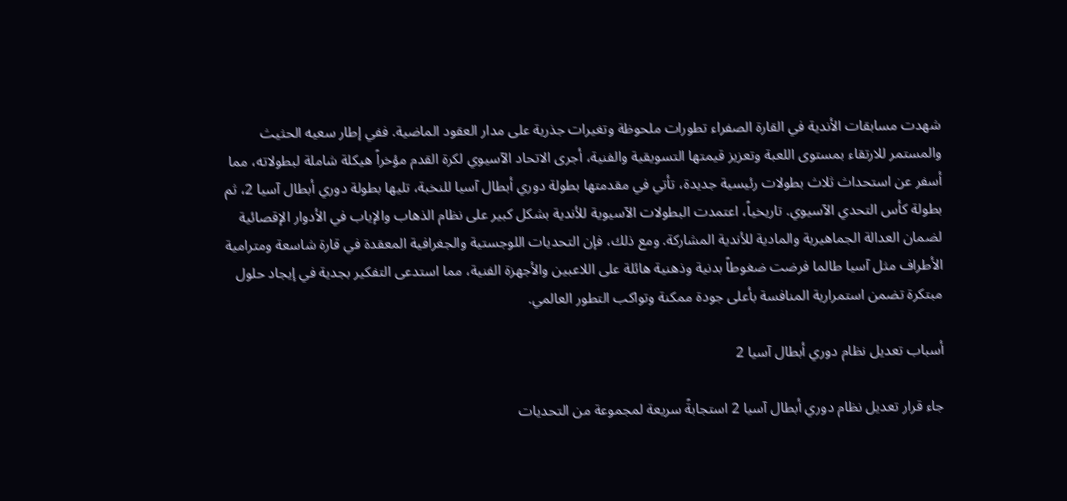شهدت مسابقات الأندية في القارة الصفراء تطورات ملحوظة وتغيرات جذرية على مدار العقود الماضية. ففي إطار سعيه الحثيث والمستمر للارتقاء بمستوى اللعبة وتعزيز قيمتها التسويقية والفنية، أجرى الاتحاد الآسيوي لكرة القدم مؤخراً هيكلة شاملة لبطولاته، مما أسفر عن استحداث ثلاث بطولات رئيسية جديدة، تأتي في مقدمتها بطولة دوري أبطال آسيا للنخبة، تليها بطولة دوري أبطال آسيا 2، ثم بطولة كأس التحدي الآسيوي. تاريخياً، اعتمدت البطولات الآسيوية للأندية بشكل كبير على نظام الذهاب والإياب في الأدوار الإقصائية لضمان العدالة الجماهيرية والمادية للأندية المشاركة. ومع ذلك، فإن التحديات اللوجستية والجغرافية المعقدة في قارة شاسعة ومترامية الأطراف مثل آسيا طالما فرضت ضغوطاً بدنية وذهنية هائلة على اللاعبين والأجهزة الفنية، مما استدعى التفكير بجدية في إيجاد حلول مبتكرة تضمن استمرارية المنافسة بأعلى جودة ممكنة وتواكب التطور العالمي.

أسباب تعديل نظام دوري أبطال آسيا 2

جاء قرار تعديل نظام دوري أبطال آسيا 2 استجابةً سريعة لمجموعة من التحديات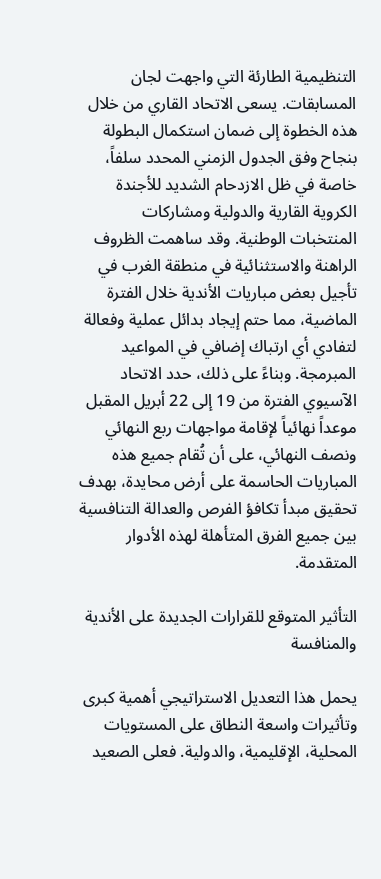التنظيمية الطارئة التي واجهت لجان المسابقات. يسعى الاتحاد القاري من خلال هذه الخطوة إلى ضمان استكمال البطولة بنجاح وفق الجدول الزمني المحدد سلفاً، خاصة في ظل الازدحام الشديد للأجندة الكروية القارية والدولية ومشاركات المنتخبات الوطنية. وقد ساهمت الظروف الراهنة والاستثنائية في منطقة الغرب في تأجيل بعض مباريات الأندية خلال الفترة الماضية، مما حتم إيجاد بدائل عملية وفعالة لتفادي أي ارتباك إضافي في المواعيد المبرمجة. وبناءً على ذلك، حدد الاتحاد الآسيوي الفترة من 19 إلى 22 أبريل المقبل موعداً نهائياً لإقامة مواجهات ربع النهائي ونصف النهائي، على أن تُقام جميع هذه المباريات الحاسمة على أرض محايدة، بهدف تحقيق مبدأ تكافؤ الفرص والعدالة التنافسية بين جميع الفرق المتأهلة لهذه الأدوار المتقدمة.

التأثير المتوقع للقرارات الجديدة على الأندية والمنافسة

يحمل هذا التعديل الاستراتيجي أهمية كبرى وتأثيرات واسعة النطاق على المستويات المحلية، الإقليمية، والدولية. فعلى الصعيد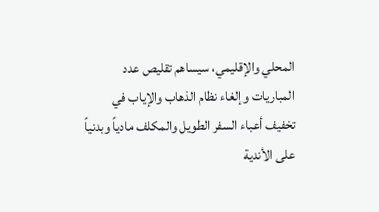المحلي والإقليمي، سيساهم تقليص عدد المباريات وإلغاء نظام الذهاب والإياب في تخفيف أعباء السفر الطويل والمكلف مادياً وبدنياً على الأندية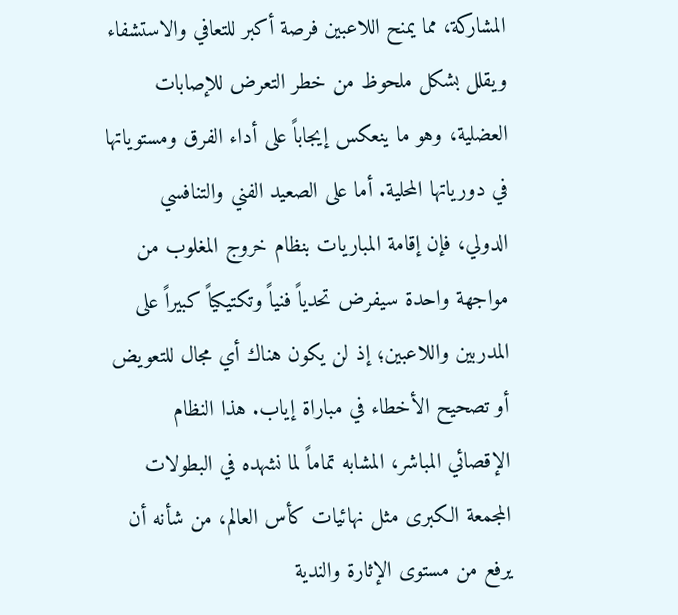المشاركة، مما يمنح اللاعبين فرصة أكبر للتعافي والاستشفاء ويقلل بشكل ملحوظ من خطر التعرض للإصابات العضلية، وهو ما ينعكس إيجاباً على أداء الفرق ومستوياتها في دورياتها المحلية. أما على الصعيد الفني والتنافسي الدولي، فإن إقامة المباريات بنظام خروج المغلوب من مواجهة واحدة سيفرض تحدياً فنياً وتكتيكياً كبيراً على المدربين واللاعبين؛ إذ لن يكون هناك أي مجال للتعويض أو تصحيح الأخطاء في مباراة إياب. هذا النظام الإقصائي المباشر، المشابه تماماً لما نشهده في البطولات المجمعة الكبرى مثل نهائيات كأس العالم، من شأنه أن يرفع من مستوى الإثارة والندية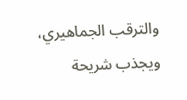والترقب الجماهيري، ويجذب شريحة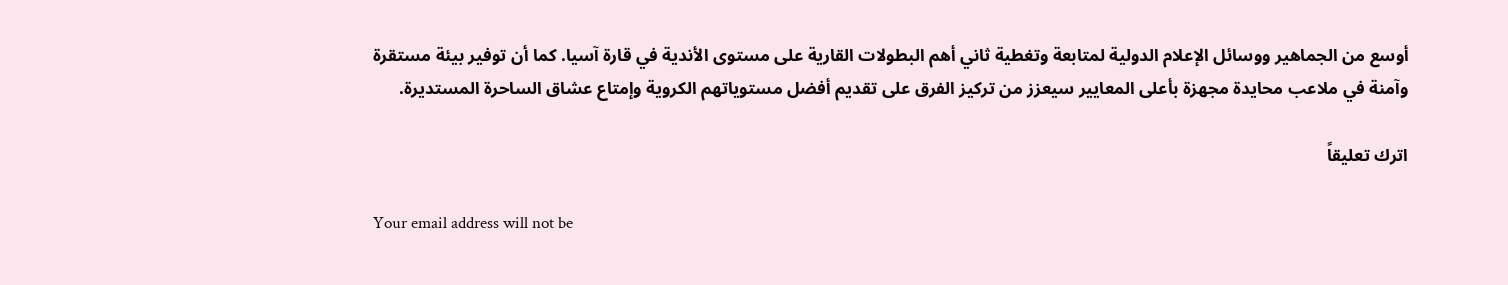أوسع من الجماهير ووسائل الإعلام الدولية لمتابعة وتغطية ثاني أهم البطولات القارية على مستوى الأندية في قارة آسيا. كما أن توفير بيئة مستقرة وآمنة في ملاعب محايدة مجهزة بأعلى المعايير سيعزز من تركيز الفرق على تقديم أفضل مستوياتهم الكروية وإمتاع عشاق الساحرة المستديرة.

اترك تعليقاً

Your email address will not be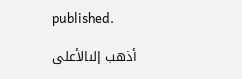published.

أذهب إلىالأعلى